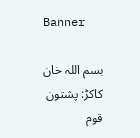Banner

بسم اللہ خان کاکڑ: پشتون قوم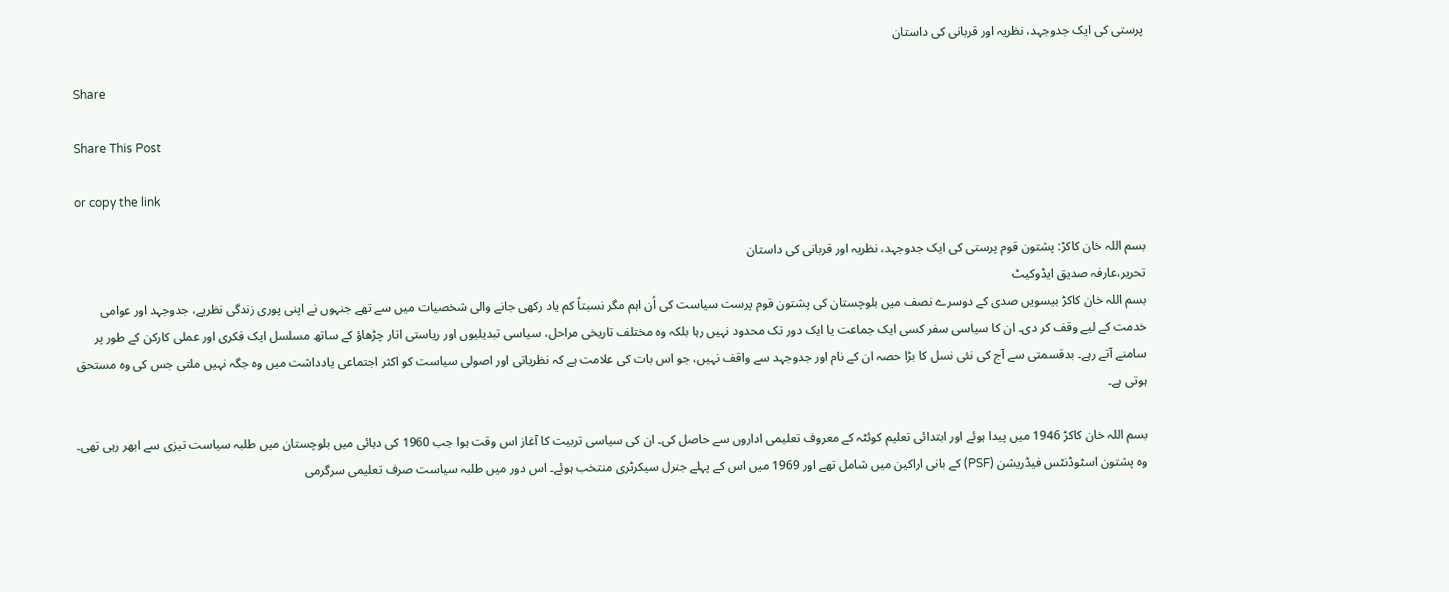پرستی کی ایک جدوجہد، نظریہ اور قربانی کی داستان

Share

Share This Post

or copy the link

بسم اللہ خان کاکڑ: پشتون قوم پرستی کی ایک جدوجہد، نظریہ اور قربانی کی داستان
تحریر،عارفہ صدیق ایڈوکیٹ
بسم اللہ خان کاکڑ بیسویں صدی کے دوسرے نصف میں بلوچستان کی پشتون قوم پرست سیاست کی اُن اہم مگر نسبتاً کم یاد رکھی جانے والی شخصیات میں سے تھے جنہوں نے اپنی پوری زندگی نظریے، جدوجہد اور عوامی خدمت کے لیے وقف کر دی۔ ان کا سیاسی سفر کسی ایک جماعت یا ایک دور تک محدود نہیں رہا بلکہ وہ مختلف تاریخی مراحل، سیاسی تبدیلیوں اور ریاستی اتار چڑھاؤ کے ساتھ مسلسل ایک فکری اور عملی کارکن کے طور پر سامنے آتے رہے۔ بدقسمتی سے آج کی نئی نسل کا بڑا حصہ ان کے نام اور جدوجہد سے واقف نہیں، جو اس بات کی علامت ہے کہ نظریاتی اور اصولی سیاست کو اکثر اجتماعی یادداشت میں وہ جگہ نہیں ملتی جس کی وہ مستحق ہوتی ہے۔

بسم اللہ خان کاکڑ 1946 میں پیدا ہوئے اور ابتدائی تعلیم کوئٹہ کے معروف تعلیمی اداروں سے حاصل کی۔ ان کی سیاسی تربیت کا آغاز اس وقت ہوا جب 1960 کی دہائی میں بلوچستان میں طلبہ سیاست تیزی سے ابھر رہی تھی۔ وہ پشتون اسٹوڈنٹس فیڈریشن (PSF) کے بانی اراکین میں شامل تھے اور 1969 میں اس کے پہلے جنرل سیکرٹری منتخب ہوئے۔ اس دور میں طلبہ سیاست صرف تعلیمی سرگرمی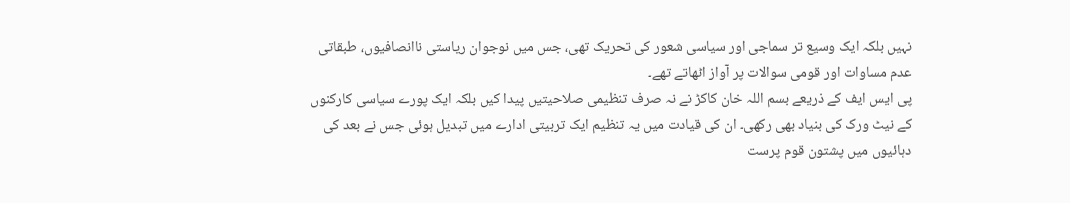نہیں بلکہ ایک وسیع تر سماجی اور سیاسی شعور کی تحریک تھی، جس میں نوجوان ریاستی ناانصافیوں، طبقاتی عدم مساوات اور قومی سوالات پر آواز اٹھاتے تھے۔
پی ایس ایف کے ذریعے بسم اللہ خان کاکڑ نے نہ صرف تنظیمی صلاحیتیں پیدا کیں بلکہ ایک پورے سیاسی کارکنوں کے نیٹ ورک کی بنیاد بھی رکھی۔ ان کی قیادت میں یہ تنظیم ایک تربیتی ادارے میں تبدیل ہوئی جس نے بعد کی دہائیوں میں پشتون قوم پرست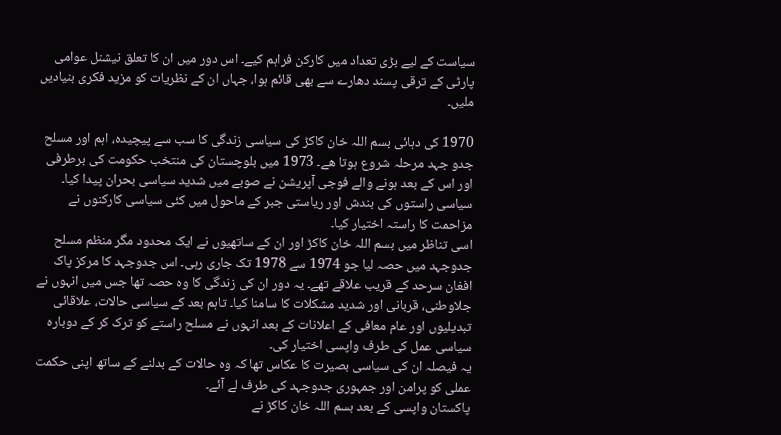سیاست کے لیے بڑی تعداد میں کارکن فراہم کیے۔ اس دور میں ان کا تعلق نیشنل عوامی پارٹی کے ترقی پسند دھارے سے بھی قائم ہوا، جہاں ان کے نظریات کو مزید فکری بنیادیں ملیں۔

1970 کی دہائی بسم اللہ خان کاکڑ کی سیاسی زندگی کا سب سے پیچیدہ، اہم اور مسلح جدو جہد مرحلہ شروع ہوتا ھے۔ 1973 میں بلوچستان کی منتخب حکومت کی برطرفی اور اس کے بعد ہونے والے فوجی آپریشن نے صوبے میں شدید سیاسی بحران پیدا کیا۔ سیاسی راستوں کی بندش اور ریاستی جبر کے ماحول میں کئی سیاسی کارکنوں نے مزاحمت کا راستہ اختیار کیا۔
اسی تناظر میں بسم اللہ خان کاکڑ اور ان کے ساتھیوں نے ایک محدود مگر منظم مسلح جدوجہد میں حصہ لیا جو 1974 سے 1978 تک جاری رہی۔ اس جدوجہد کا مرکز پاک افغان سرحد کے قریب علاقے تھے۔ یہ دور ان کی زندگی کا وہ حصہ تھا جس میں انہوں نے جلاوطنی، قربانی اور شدید مشکلات کا سامنا کیا۔ تاہم بعد کے سیاسی حالات، علاقائی تبدیلیوں اور عام معافی کے اعلانات کے بعد انہوں نے مسلح راستے کو ترک کر کے دوبارہ سیاسی عمل کی طرف واپسی اختیار کی۔
یہ فیصلہ ان کی سیاسی بصیرت کا عکاس تھا کہ وہ حالات کے بدلنے کے ساتھ اپنی حکمت عملی کو پرامن اور جمہوری جدوجہد کی طرف لے آئے۔
پاکستان واپسی کے بعد بسم اللہ خان کاکڑ نے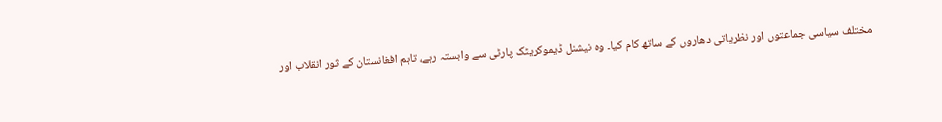مختلف سیاسی جماعتوں اور نظریاتی دھاروں کے ساتھ کام کیا۔ وہ نیشنل ڈیموکریٹک پارٹی سے وابستہ رہے، تاہم افغانستان کے ثور انقلاب اور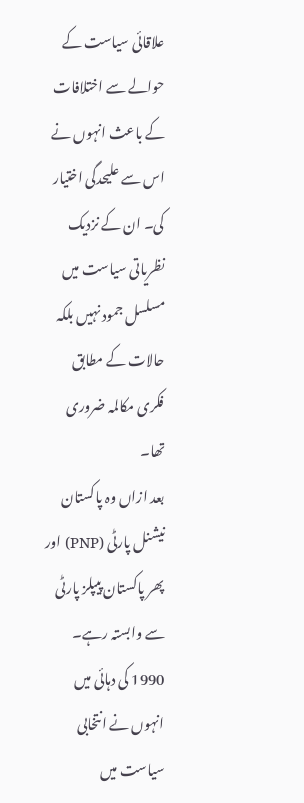علاقائی سیاست کے حوالے سے اختلافات کے باعث انہوں نے اس سے علیحدگی اختیار کی۔ ان کے نزدیک نظریاتی سیاست میں مسلسل جمود نہیں بلکہ حالات کے مطابق فکری مکالمہ ضروری تھا۔
بعد ازاں وہ پاکستان نیشنل پارٹی (PNP) اور پھر پاکستان پیپلز پارٹی سے وابستہ رہے۔ 1990 کی دہائی میں انہوں نے انتخابی سیاست میں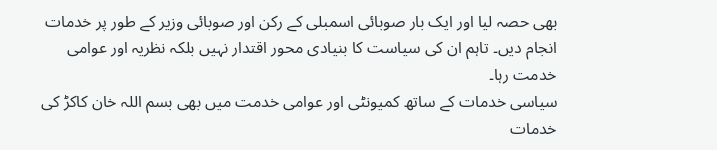بھی حصہ لیا اور ایک بار صوبائی اسمبلی کے رکن اور صوبائی وزیر کے طور پر خدمات انجام دیں۔ تاہم ان کی سیاست کا بنیادی محور اقتدار نہیں بلکہ نظریہ اور عوامی خدمت رہا۔
سیاسی خدمات کے ساتھ کمیونٹی اور عوامی خدمت میں بھی بسم اللہ خان کاکڑ کی خدمات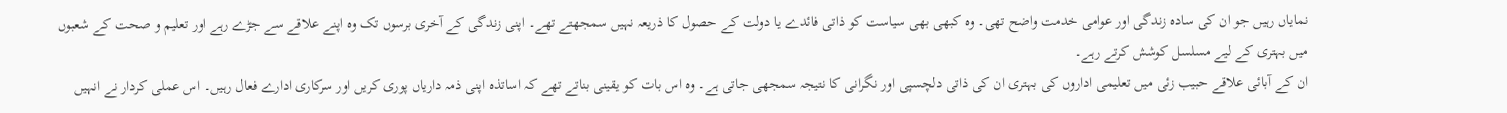نمایاں رہیں جو ان کی سادہ زندگی اور عوامی خدمت واضح تھی۔ وہ کبھی بھی سیاست کو ذاتی فائدے یا دولت کے حصول کا ذریعہ نہیں سمجھتے تھے۔ اپنی زندگی کے آخری برسوں تک وہ اپنے علاقے سے جڑے رہے اور تعلیم و صحت کے شعبوں میں بہتری کے لیے مسلسل کوشش کرتے رہے۔
ان کے آبائی علاقے حبیب زئی میں تعلیمی اداروں کی بہتری ان کی ذاتی دلچسپی اور نگرانی کا نتیجہ سمجھی جاتی ہے۔ وہ اس بات کو یقینی بناتے تھے کہ اساتذہ اپنی ذمہ داریاں پوری کریں اور سرکاری ادارے فعال رہیں۔ اس عملی کردار نے انہیں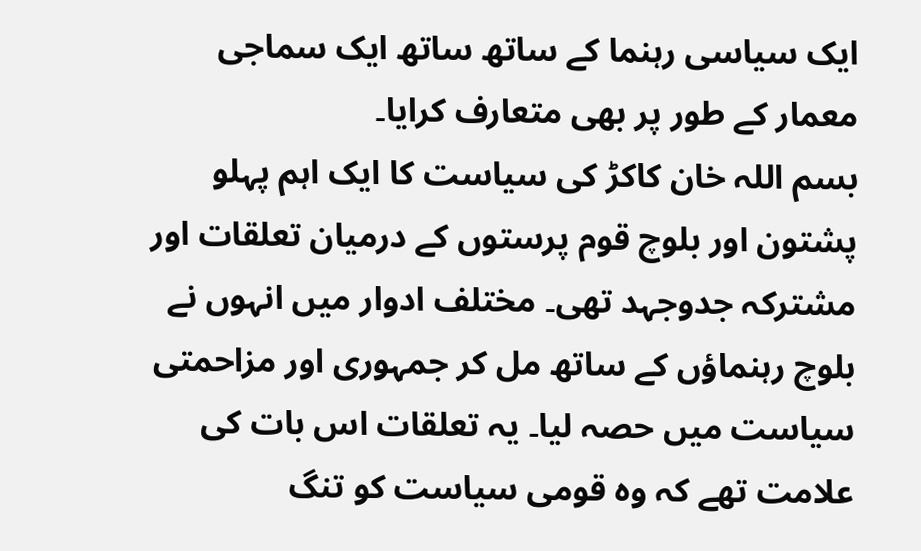ایک سیاسی رہنما کے ساتھ ساتھ ایک سماجی معمار کے طور پر بھی متعارف کرایا۔
بسم اللہ خان کاکڑ کی سیاست کا ایک اہم پہلو پشتون اور بلوچ قوم پرستوں کے درمیان تعلقات اور مشترکہ جدوجہد تھی۔ مختلف ادوار میں انہوں نے بلوچ رہنماؤں کے ساتھ مل کر جمہوری اور مزاحمتی سیاست میں حصہ لیا۔ یہ تعلقات اس بات کی علامت تھے کہ وہ قومی سیاست کو تنگ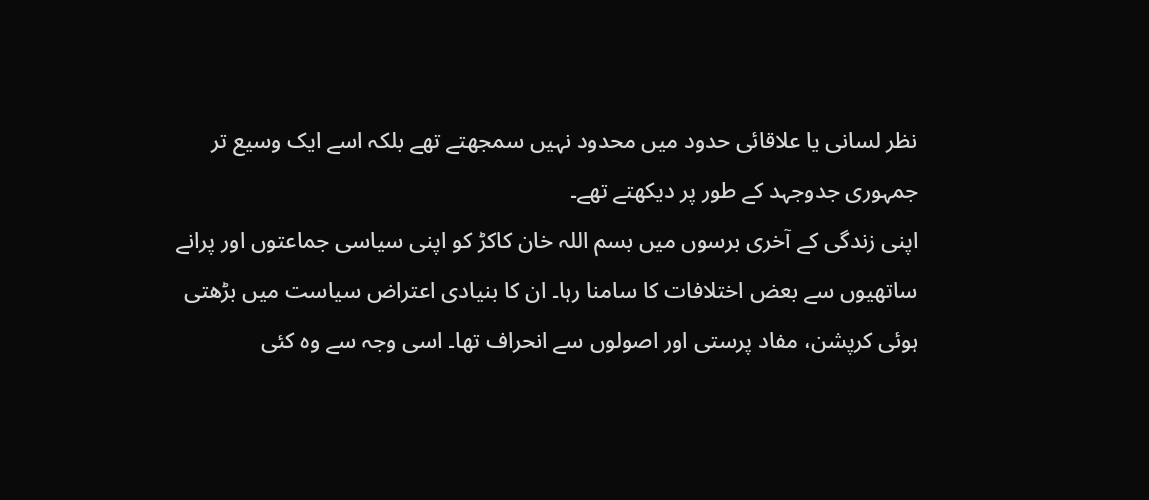نظر لسانی یا علاقائی حدود میں محدود نہیں سمجھتے تھے بلکہ اسے ایک وسیع تر جمہوری جدوجہد کے طور پر دیکھتے تھے۔
اپنی زندگی کے آخری برسوں میں بسم اللہ خان کاکڑ کو اپنی سیاسی جماعتوں اور پرانے ساتھیوں سے بعض اختلافات کا سامنا رہا۔ ان کا بنیادی اعتراض سیاست میں بڑھتی ہوئی کرپشن، مفاد پرستی اور اصولوں سے انحراف تھا۔ اسی وجہ سے وہ کئی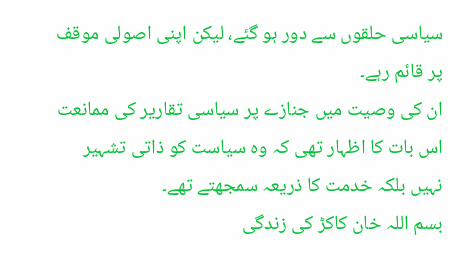سیاسی حلقوں سے دور ہو گئے، لیکن اپنی اصولی موقف پر قائم رہے۔
ان کی وصیت میں جنازے پر سیاسی تقاریر کی ممانعت اس بات کا اظہار تھی کہ وہ سیاست کو ذاتی تشہیر نہیں بلکہ خدمت کا ذریعہ سمجھتے تھے۔
بسم اللہ خان کاکڑ کی زندگی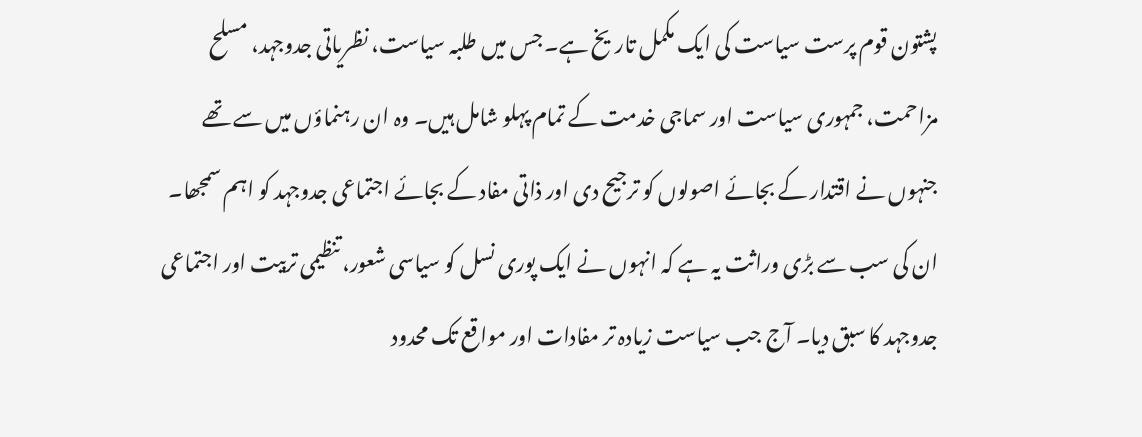پشتون قوم پرست سیاست کی ایک مکمل تاریخ ہے۔ جس میں طلبہ سیاست، نظریاتی جدوجہد، مسلح مزاحمت، جمہوری سیاست اور سماجی خدمت کے تمام پہلو شامل ہیں۔ وہ ان رہنماؤں میں سے تھے جنہوں نے اقتدار کے بجائے اصولوں کو ترجیح دی اور ذاتی مفاد کے بجائے اجتماعی جدوجہد کو اہم سمجھا۔
ان کی سب سے بڑی وراثت یہ ہے کہ انہوں نے ایک پوری نسل کو سیاسی شعور، تنظیمی تربیت اور اجتماعی جدوجہد کا سبق دیا۔ آج جب سیاست زیادہ تر مفادات اور مواقع تک محدود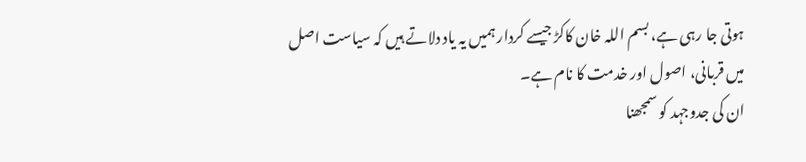ہوتی جا رہی ہے، بسم اللہ خان کاکڑ جیسے کردار ہمیں یہ یاد دلاتے ہیں کہ سیاست اصل میں قربانی، اصول اور خدمت کا نام ہے۔
ان کی جدوجہد کو سمجھنا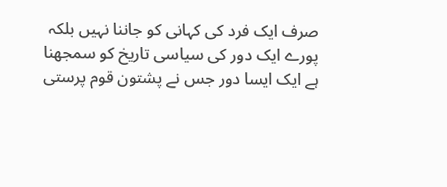صرف ایک فرد کی کہانی کو جاننا نہیں بلکہ پورے ایک دور کی سیاسی تاریخ کو سمجھنا ہے ایک ایسا دور جس نے پشتون قوم پرستی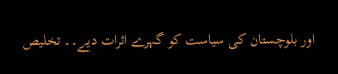اور بلوچستان کی سیاست کو گہرے اثرات دیے۔۔ تخلیص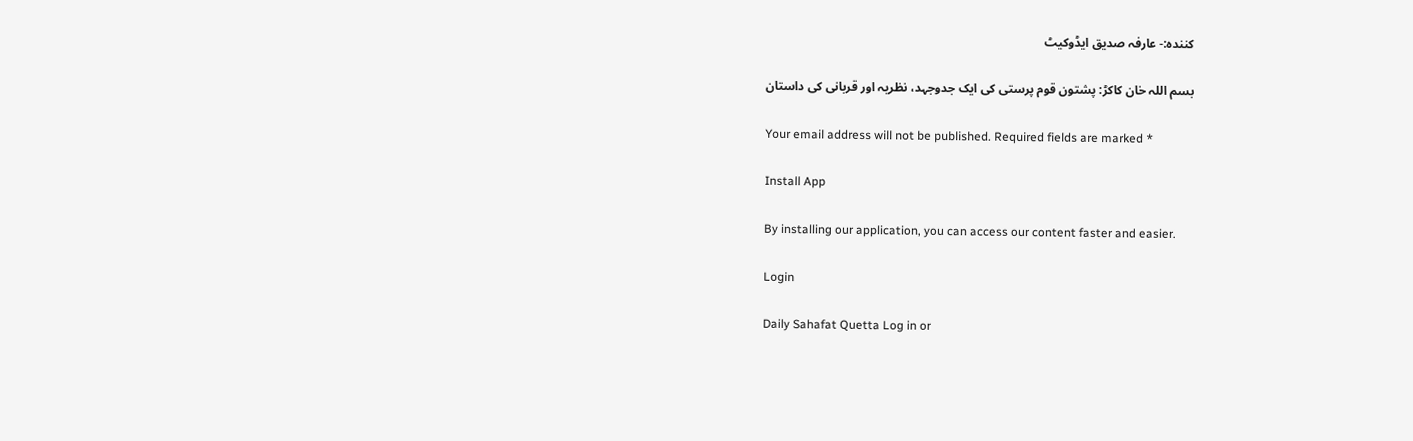کنندہ:- عارفہ صدیق ایڈوکیٹ

بسم اللہ خان کاکڑ: پشتون قوم پرستی کی ایک جدوجہد، نظریہ اور قربانی کی داستان

Your email address will not be published. Required fields are marked *

Install App

By installing our application, you can access our content faster and easier.

Login

Daily Sahafat Quetta Log in or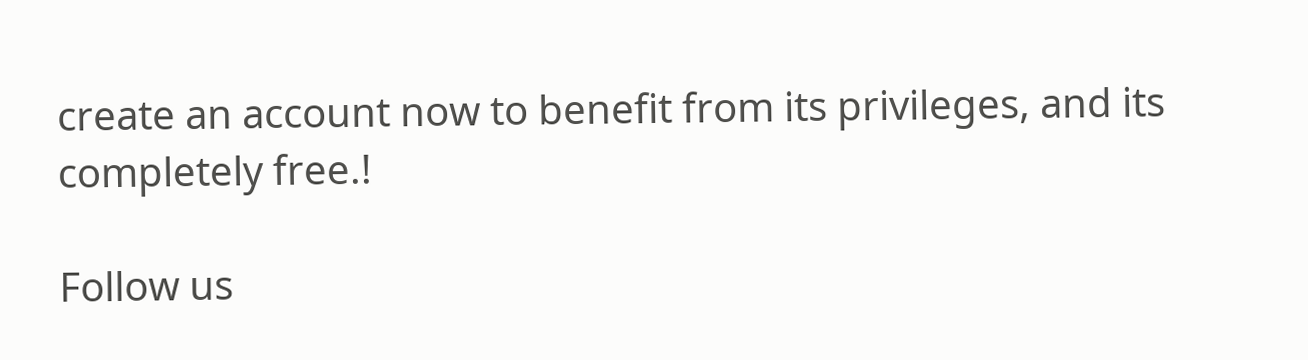create an account now to benefit from its privileges, and its completely free.!

Follow us